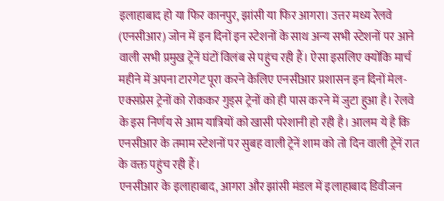इलाहाबाद हो या फिर कानपुर, झांसी या फिर आगरा। उत्तर मध्य रेलवे (एनसीआर) जोन में इन दिनों इन स्टेशनों के साथ अन्य सभी स्टेशनों पर आने वाली सभी प्रमुख ट्रेनें घंटों विलंब से पहुंच रही हैं। ऐसा इसलिए क्योंकि मार्च महीने में अपना टारगेट पूरा करने केलिए एनसीआर प्रशासन इन दिनों मेल-एक्सप्रेस ट्रेनों को रोककर गुड्स ट्रेनों को ही पास करने में जुटा हुआ है। रेलवे के इस निर्णय से आम यात्रियों को खासी परेशानी हो रही है। आलम ये है कि एनसीआर के तमाम स्टेशनों पर सुबह वाली ट्रेनें शाम को तो दिन वाली ट्रेनें रात के वक्त पहुंच रही हैं।
एनसीआर के इलाहाबाद, आगरा और झांसी मंडल में इलाहाबाद डिवीजन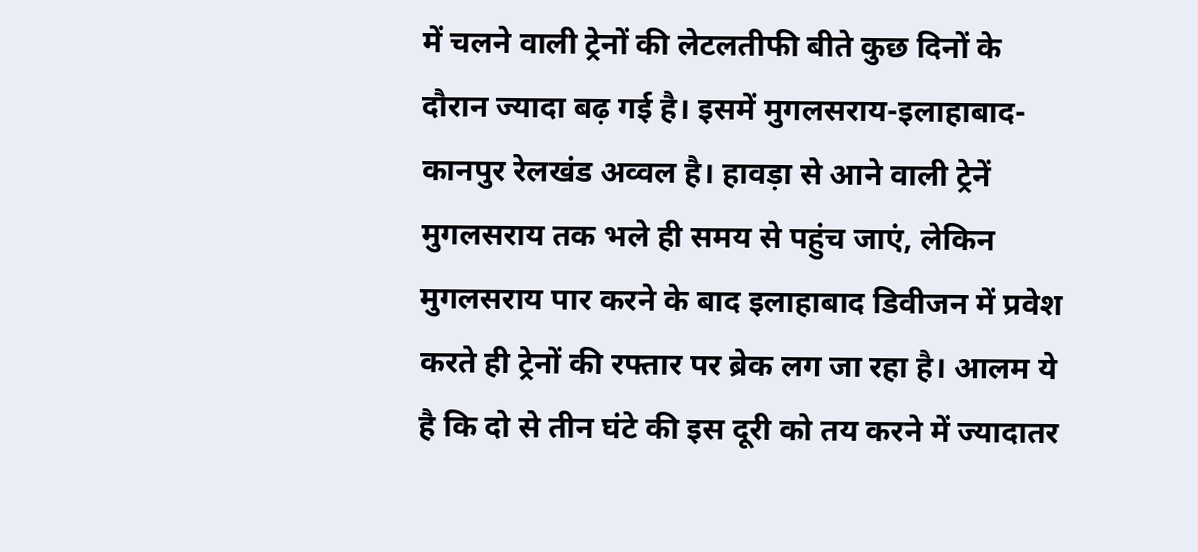में चलने वाली ट्रेनों की लेटलतीफी बीते कुछ दिनों के दौरान ज्यादा बढ़ गई है। इसमें मुगलसराय-इलाहाबाद-कानपुर रेलखंड अव्वल है। हावड़ा से आने वाली ट्रेनें मुगलसराय तक भले ही समय से पहुंच जाएं, लेकिन मुगलसराय पार करने के बाद इलाहाबाद डिवीजन में प्रवेश करते ही ट्रेनों की रफ्तार पर ब्रेक लग जा रहा है। आलम ये है कि दो से तीन घंटे की इस दूरी को तय करने में ज्यादातर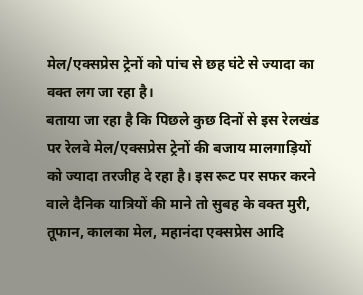मेल/एक्सप्रेस ट्रेनों को पांच से छह घंटे से ज्यादा का वक्त लग जा रहा है।
बताया जा रहा है कि पिछले कुछ दिनों से इस रेलखंड पर रेलवे मेल/एक्सप्रेस ट्रेनों की बजाय मालगाड़ियों को ज्यादा तरजीह दे रहा है। इस रूट पर सफर करने वाले दैनिक यात्रियों की माने तो सुबह के वक्त मुरी, तूफान, कालका मेल, महानंदा एक्सप्रेस आदि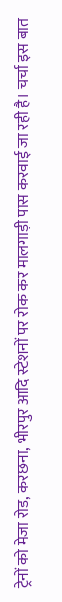ट्रेनों को मेजा रोड, करछना, भीरपुर आदि स्टेशनों पर रोक कर मालगाड़ी पास करवाई जा रही है। चर्चा इस बात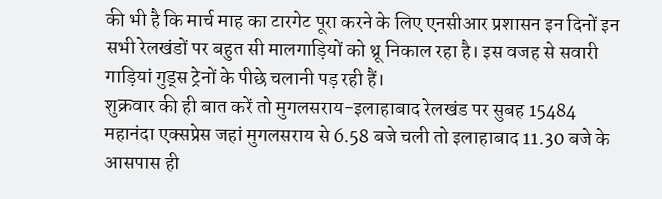की भी है कि मार्च माह का टारगेट पूरा करने के लिए एनसीआर प्रशासन इन दिनों इन सभी रेलखंडों पर बहुत सी मालगाड़ियों को थ्रू निकाल रहा है। इस वजह से सवारी गाड़ियां गुड्स ट्रेनों के पीछे चलानी पड़ रही हैं।
शुक्रवार की ही बात करें तो मुगलसराय-इलाहाबाद रेलखंड पर सुबह 15484 महानंदा एक्सप्रेस जहां मुगलसराय से 6.58 बजे चली तो इलाहाबाद 11.30 बजे के आसपास ही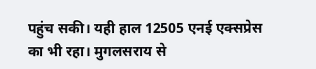पहुंच सकी। यही हाल 12505 एनई एक्सप्रेस का भी रहा। मुगलसराय से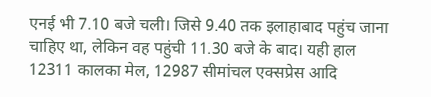एनई भी 7.10 बजे चली। जिसे 9.40 तक इलाहाबाद पहुंच जाना चाहिए था, लेकिन वह पहुंची 11.30 बजे के बाद। यही हाल 12311 कालका मेल, 12987 सीमांचल एक्सप्रेस आदि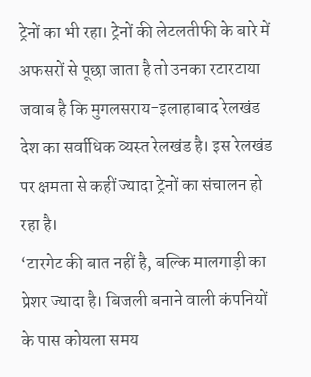ट्रेनों का भी रहा। ट्रेनों की लेटलतीफी के बारे में अफसरों से पूछा जाता है तो उनका रटारटाया जवाब है कि मुगलसराय-इलाहाबाद रेलखंड देश का सर्वाधिक व्यस्त रेलखंड है। इस रेलखंड पर क्षमता से कहीं ज्यादा ट्रेनों का संचालन हो रहा है।
‘टारगेट की बात नहीं है, बल्कि मालगाड़ी का प्रेशर ज्यादा है। बिजली बनाने वाली कंपनियों के पास कोयला समय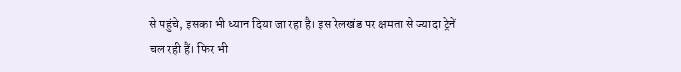से पहुंचे, इसका भी ध्यान दिया जा रहा है। इस रेलखंड पर क्षमता से ज्यादा ट्रेनें चल रही हैं। फिर भी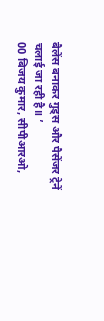बैलेंस बनाकर गुड्स और पैसेंजर ट्रेनें चलाई जा रही है॥ ’
00 बिजय कुमार, सीपीआरओ,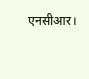एनसीआर।